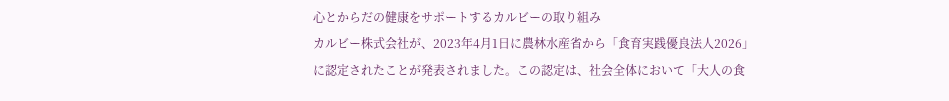心とからだの健康をサポートするカルビーの取り組み
カルビー株式会社が、2023年4月1日に農林水産省から「食育実践優良法人2026」に認定されたことが発表されました。この認定は、社会全体において「大人の食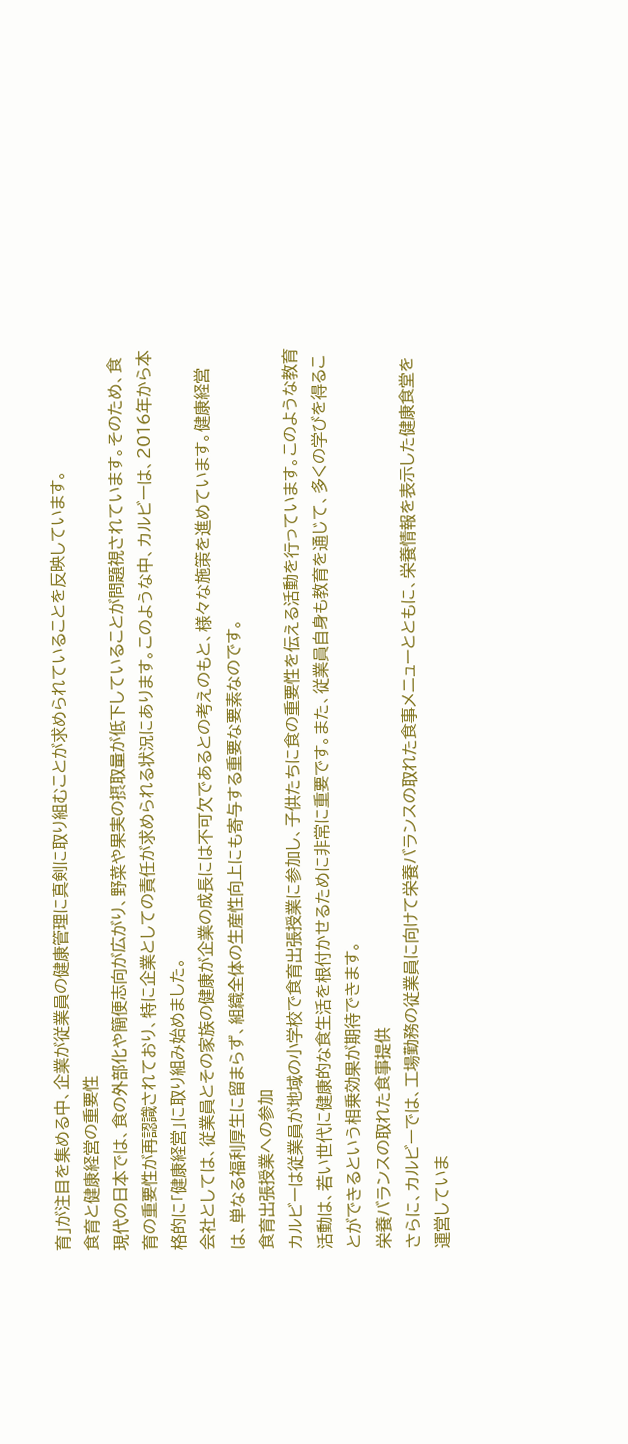育」が注目を集める中、企業が従業員の健康管理に真剣に取り組むことが求められていることを反映しています。
食育と健康経営の重要性
現代の日本では、食の外部化や簡便志向が広がり、野菜や果実の摂取量が低下していることが問題視されています。そのため、食育の重要性が再認識されており、特に企業としての責任が求められる状況にあります。このような中、カルビーは、2016年から本格的に「健康経営」に取り組み始めました。
会社としては、従業員とその家族の健康が企業の成長には不可欠であるとの考えのもと、様々な施策を進めています。健康経営は、単なる福利厚生に留まらず、組織全体の生産性向上にも寄与する重要な要素なのです。
食育出張授業への参加
カルビーは従業員が地域の小学校で食育出張授業に参加し、子供たちに食の重要性を伝える活動を行っています。このような教育活動は、若い世代に健康的な食生活を根付かせるために非常に重要です。また、従業員自身も教育を通じて、多くの学びを得ることができるという相乗効果が期待できます。
栄養バランスの取れた食事提供
さらに、カルビーでは、工場勤務の従業員に向けて栄養バランスの取れた食事メニューとともに、栄養情報を表示した健康食堂を運営していま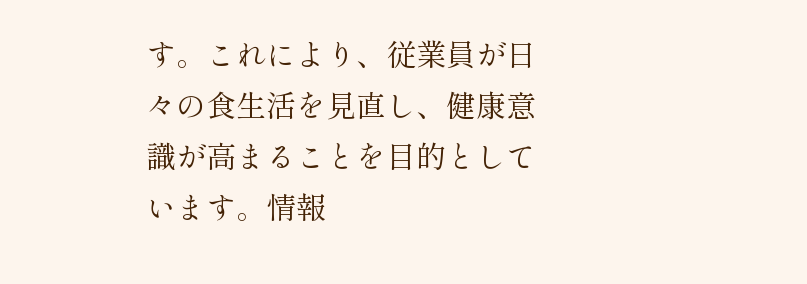す。これにより、従業員が日々の食生活を見直し、健康意識が高まることを目的としています。情報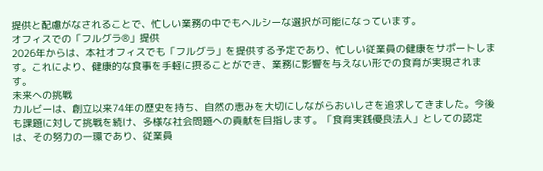提供と配慮がなされることで、忙しい業務の中でもヘルシーな選択が可能になっています。
オフィスでの「フルグラ®」提供
2026年からは、本社オフィスでも「フルグラ」を提供する予定であり、忙しい従業員の健康をサポートします。これにより、健康的な食事を手軽に摂ることができ、業務に影響を与えない形での食育が実現されます。
未来への挑戦
カルビーは、創立以来74年の歴史を持ち、自然の恵みを大切にしながらおいしさを追求してきました。今後も課題に対して挑戦を続け、多様な社会問題への貢献を目指します。「食育実践優良法人」としての認定は、その努力の一環であり、従業員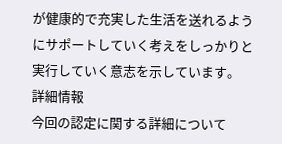が健康的で充実した生活を送れるようにサポートしていく考えをしっかりと実行していく意志を示しています。
詳細情報
今回の認定に関する詳細について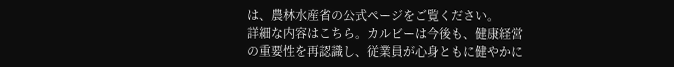は、農林水産省の公式ページをご覧ください。
詳細な内容はこちら。カルビーは今後も、健康経営の重要性を再認識し、従業員が心身ともに健やかに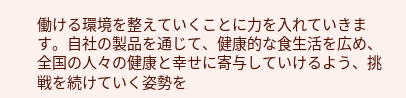働ける環境を整えていくことに力を入れていきます。自社の製品を通じて、健康的な食生活を広め、全国の人々の健康と幸せに寄与していけるよう、挑戦を続けていく姿勢を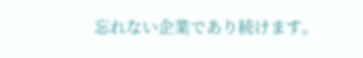忘れない企業であり続けます。